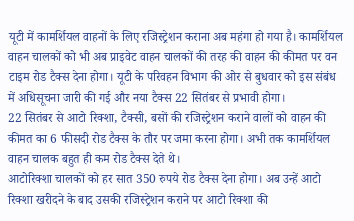यूटी में कामर्शियल वाहनों के लिए रजिस्ट्रेशन कराना अब महंगा हो गया है। कामर्शियल वाहन चालकों को भी अब प्राइवेट वाहन चालकों की तरह की वाहन की कीमत पर वन टाइम रोड टैक्स देना होगा। यूटी के परिवहन विभाग की ओर से बुधवार को इस संबंध में अधिसूचना जारी की गई और नया टैक्स 22 सितंबर से प्रभावी होगा।
22 सितंबर से आटो रिक्शा, टैक्सी, बसों की रजिस्ट्रेशन कराने वालों को वाहन की कीमत का 6 फीसदी रोड टैक्स के तौर पर जमा करना होगा। अभी तक कामर्शियल वाहन चालक बहुत ही कम रोड टैक्स देते थे।
आटोरिक्शा चालकों को हर सात 350 रुपये रोड टैक्स देना होगा। अब उन्हें आटो रिक्शा खरीदने के बाद उसकी रजिस्ट्रेशन कराने पर आटो रिक्शा की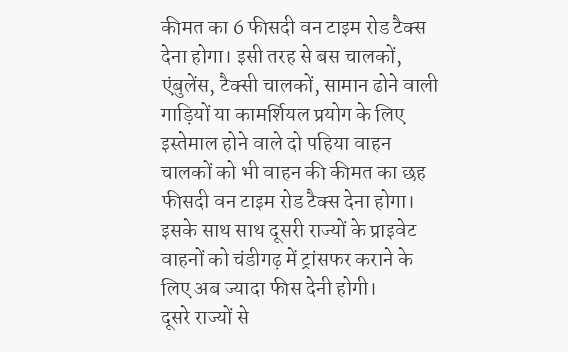कीमत का 6 फीसदी वन टाइम रोड टैक्स देना होगा। इसी तरह से बस चालकों, एंबुलेंस, टैक्सी चालकों, सामान ढोने वाली गाड़ियों या कामर्शियल प्रयोग के लिए इस्तेमाल होने वाले दो पहिया वाहन चालकों को भी वाहन की कीमत का छह फीसदी वन टाइम रोड टैक्स देना होगा।
इसके साथ साथ दूसरी राज्यों के प्राइवेट वाहनों को चंडीगढ़ में ट्रांसफर कराने के लिए अब ज्यादा फीस देनी होगी।
दूसरे राज्यों से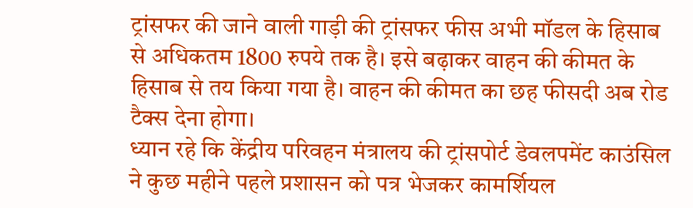ट्रांसफर की जाने वाली गाड़ी की ट्रांसफर फीस अभी मॉडल के हिसाब से अधिकतम 1800 रुपये तक है। इसे बढ़ाकर वाहन की कीमत के हिसाब से तय किया गया है। वाहन की कीमत का छह फीसदी अब रोड टैक्स देना होगा।
ध्यान रहे कि केंद्रीय परिवहन मंत्रालय की ट्रांसपोर्ट डेवलपमेंट काउंसिल ने कुछ महीने पहले प्रशासन को पत्र भेजकर कामर्शियल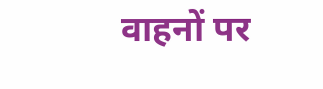वाहनों पर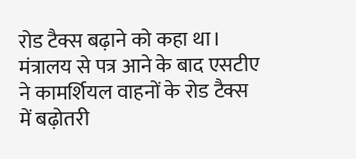रोड टैक्स बढ़ाने को कहा था। मंत्रालय से पत्र आने के बाद एसटीए ने कामर्शियल वाहनों के रोड टैक्स में बढ़ोतरी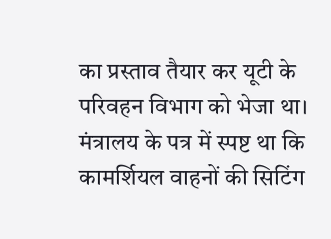का प्रस्ताव तैयार कर यूटी के परिवहन विभाग को भेजा था।
मंत्रालय के पत्र में स्पष्ट था कि कामर्शियल वाहनों की सिटिंग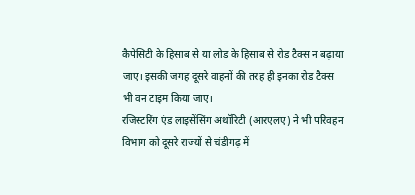कैपेसिटी के हिसाब से या लोड के हिसाब से रोड टैक्स न बढ़ाया जाए। इसकी जगह दूसरे वाहनों की तरह ही इनका रोड टैक्स भी वन टाइम किया जाए।
रजिस्टरिंग एंड लाइसेंसिंग अथॉरिटी (आरएलए) ने भी परिवहन विभाग को दूसरे राज्यों से चंडीगढ़ में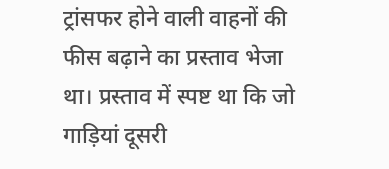ट्रांसफर होने वाली वाहनों की फीस बढ़ाने का प्रस्ताव भेजा था। प्रस्ताव में स्पष्ट था कि जो गाड़ियां दूसरी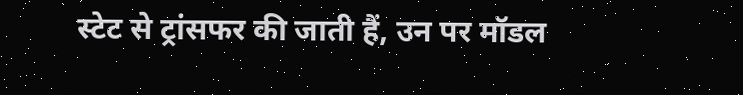स्टेट से ट्रांसफर की जाती हैं, उन पर मॉडल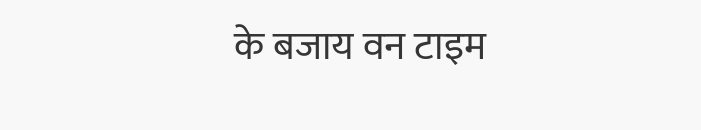के बजाय वन टाइम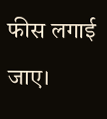फीस लगाई जाए।